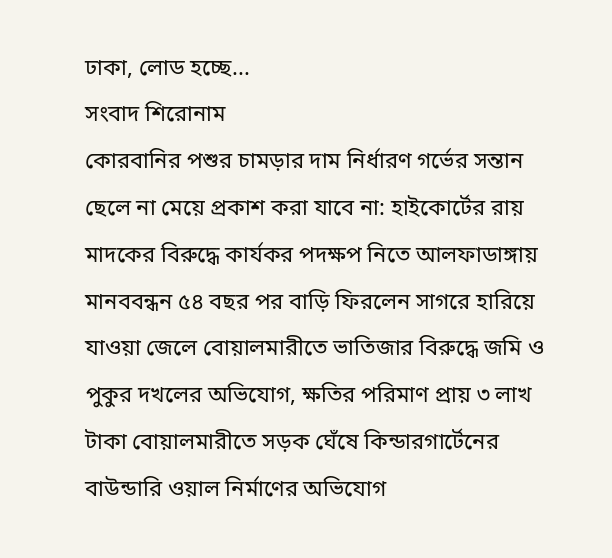ঢাকা, লোড হচ্ছে...
সংবাদ শিরোনাম
কোরবানির পশুর চামড়ার দাম নির্ধারণ গর্ভের সন্তান ছেলে না মেয়ে প্রকাশ করা যাবে না: হাইকোর্টের রায় মাদকের বিরুদ্ধে কার্যকর পদক্ষপ নিতে আলফাডাঙ্গায় মানববন্ধন ৫৪ বছর পর বাড়ি ফিরলেন সাগরে হারিয়ে যাওয়া জেলে বোয়ালমারীতে ভাতিজার বিরুদ্ধে জমি ও পুকুর দখলের অভিযোগ, ক্ষতির পরিমাণ প্রায় ৩ লাখ টাকা বোয়ালমারীতে সড়ক ঘেঁষে কিন্ডারগার্টেনের বাউন্ডারি ওয়াল নির্মাণের অভিযোগ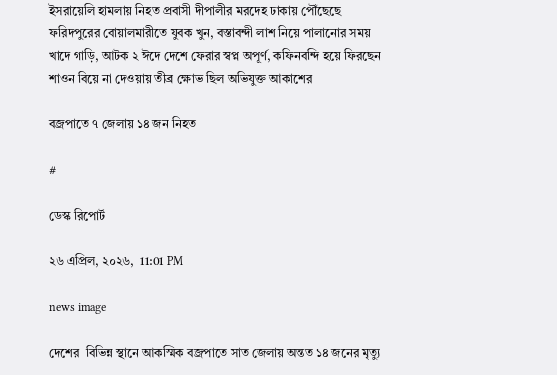ইসরায়েলি হামলায় নিহত প্রবাসী দীপালীর মরদেহ ঢাকায় পৌঁছেছে ফরিদপুরের বোয়ালমারীতে যুবক খুন, বস্তাবন্দী লাশ নিয়ে পালানোর সময় খাদে গাড়ি, আটক ২ ঈদে দেশে ফেরার স্বপ্ন অপূর্ণ, কফিনবন্দি হয়ে ফিরছেন শাওন বিয়ে না দেওয়ায় তীব্র ক্ষোভ ছিল অভিযুক্ত আকাশের

বজ্রপাতে ৭ জেলায় ১৪ জন নিহত

#

ডেস্ক রিপোর্ট

২৬ এপ্রিল, ২০২৬,  11:01 PM

news image

দেশের  বিভিন্ন স্থানে আকস্মিক বজ্রপাতে সাত জেলায় অন্তত ১৪ জনের মৃত্যু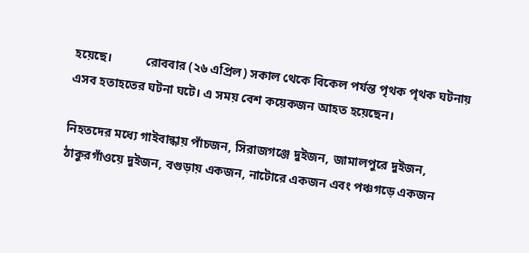হয়েছে।           রোববার (২৬ এপ্রিল) সকাল থেকে বিকেল পর্যন্ত পৃথক পৃথক ঘটনায় এসব হতাহতের ঘটনা ঘটে। এ সময় বেশ কয়েকজন আহত হয়েছেন।

নিহতদের মধ্যে গাইবান্ধায় পাঁচজন, সিরাজগঞ্জে দুইজন, জামালপুরে দুইজন, ঠাকুরগাঁওয়ে দুইজন, বগুড়ায় একজন, নাটোরে একজন এবং পঞ্চগড়ে একজন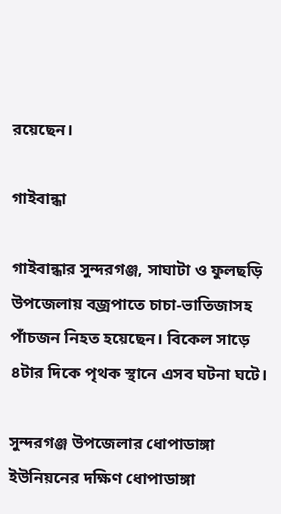রয়েছেন।

গাইবান্ধা

গাইবান্ধার সুন্দরগঞ্জ, সাঘাটা ও ফুলছড়ি উপজেলায় বজ্রপাতে চাচা-ভাতিজাসহ পাঁচজন নিহত হয়েছেন। বিকেল সাড়ে ৪টার দিকে পৃথক স্থানে এসব ঘটনা ঘটে।

সুন্দরগঞ্জ উপজেলার ধোপাডাঙ্গা ইউনিয়নের দক্ষিণ ধোপাডাঙ্গা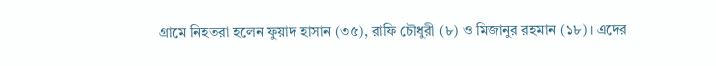গ্রামে নিহতরা হলেন ফুয়াদ হাসান (৩৫), রাফি চৌধুরী (৮) ও মিজানুর রহমান (১৮)। এদের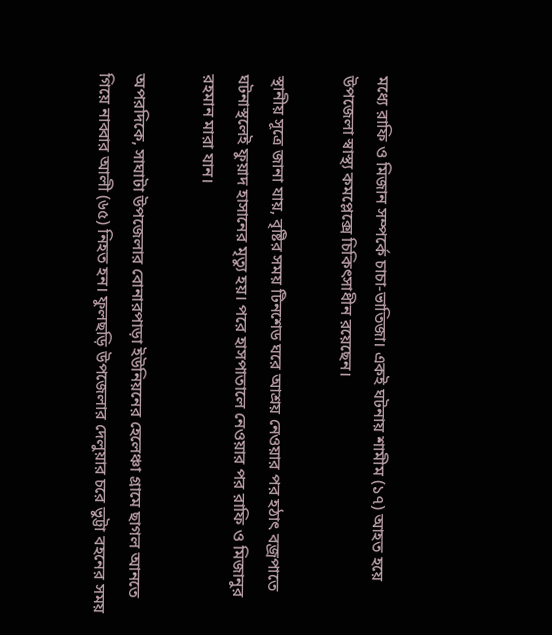মধ্যে রাফি ও মিজান সম্পর্কে চাচা-ভাতিজা। একই ঘটনায় শামীম (১৭) আহত হয়ে উপজেলা স্বাস্থ্য কমপ্লেক্সে চিকিৎসাধীন রয়েছেন।

স্থানীয় সূত্রে জানা যায়, বৃষ্টির সময় টিনশেড ঘরে আশ্রয় নেওয়ার পর হঠাৎ বজ্রপাতে ঘটনাস্থলেই ফুয়াদ হাসানের মৃত্যু হয়। পরে হাসপাতালে নেওয়ার পর রাফি ও মিজানুর রহমান মারা যান।

অপরদিকে, সাঘাটা উপজেলার বোনারপাড়া ইউনিয়নের হেলেঞ্চা গ্রামে ছাগল আনতে গিয়ে নাব্বার আলী (৬৫) নিহত হন। ফুলছড়ি উপজেলার দেলুয়ার চরে ভুট্টা বহনের সময়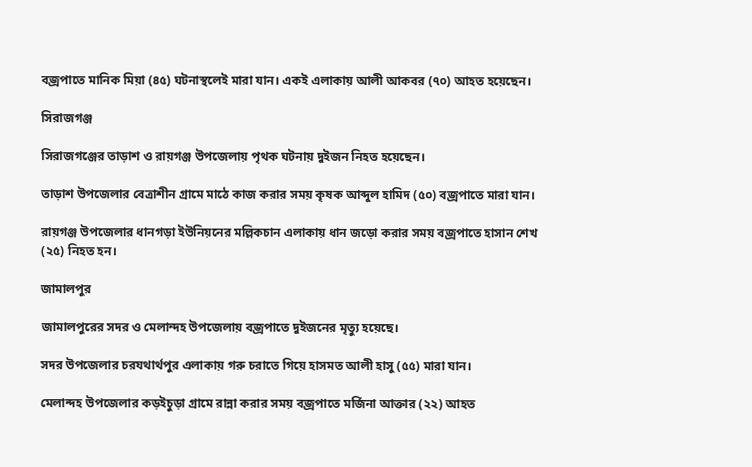বজ্রপাতে মানিক মিয়া (৪৫) ঘটনাস্থলেই মারা যান। একই এলাকায় আলী আকবর (৭০) আহত হয়েছেন।

সিরাজগঞ্জ

সিরাজগঞ্জের তাড়াশ ও রায়গঞ্জ উপজেলায় পৃথক ঘটনায় দুইজন নিহত হয়েছেন।

তাড়াশ উপজেলার বেত্রাশীন গ্রামে মাঠে কাজ করার সময় কৃষক আব্দুল হামিদ (৫০) বজ্রপাতে মারা যান।

রায়গঞ্জ উপজেলার ধানগড়া ইউনিয়নের মল্লিকচান এলাকায় ধান জড়ো করার সময় বজ্রপাতে হাসান শেখ (২৫) নিহত হন।

জামালপুর

জামালপুরের সদর ও মেলান্দহ উপজেলায় বজ্রপাতে দুইজনের মৃত্যু হয়েছে।

সদর উপজেলার চরযথার্থপুর এলাকায় গরু চরাতে গিয়ে হাসমত আলী হাসু (৫৫) মারা যান।

মেলান্দহ উপজেলার কড়ইচুড়া গ্রামে রান্না করার সময় বজ্রপাতে মর্জিনা আক্তার (২২) আহত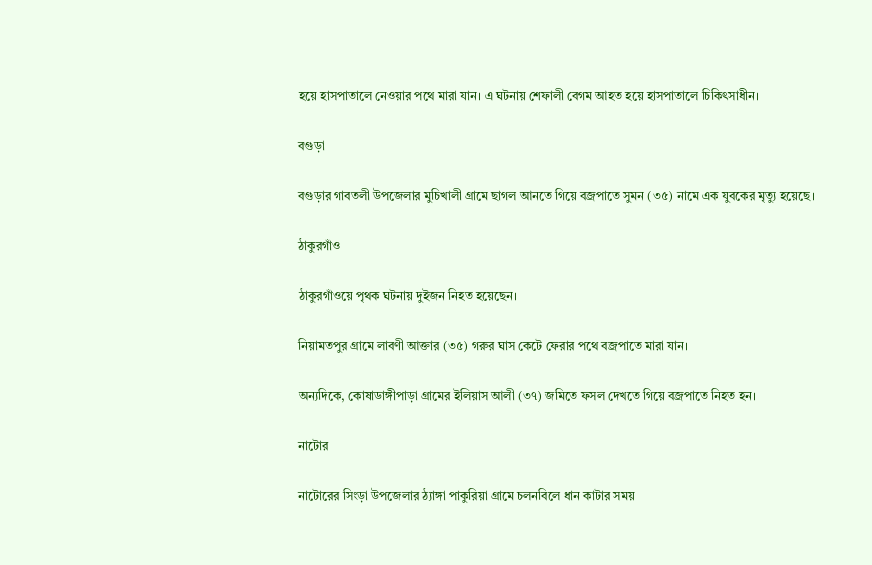হয়ে হাসপাতালে নেওয়ার পথে মারা যান। এ ঘটনায় শেফালী বেগম আহত হয়ে হাসপাতালে চিকিৎসাধীন।

বগুড়া

বগুড়ার গাবতলী উপজেলার মুচিখালী গ্রামে ছাগল আনতে গিয়ে বজ্রপাতে সুমন (৩৫) নামে এক যুবকের মৃত্যু হয়েছে।

ঠাকুরগাঁও

ঠাকুরগাঁওয়ে পৃথক ঘটনায় দুইজন নিহত হয়েছেন।

নিয়ামতপুর গ্রামে লাবণী আক্তার (৩৫) গরুর ঘাস কেটে ফেরার পথে বজ্রপাতে মারা যান।

অন্যদিকে, কোষাডাঙ্গীপাড়া গ্রামের ইলিয়াস আলী (৩৭) জমিতে ফসল দেখতে গিয়ে বজ্রপাতে নিহত হন।

নাটোর

নাটোরের সিংড়া উপজেলার ঠ্যাঙ্গা পাকুরিয়া গ্রামে চলনবিলে ধান কাটার সময়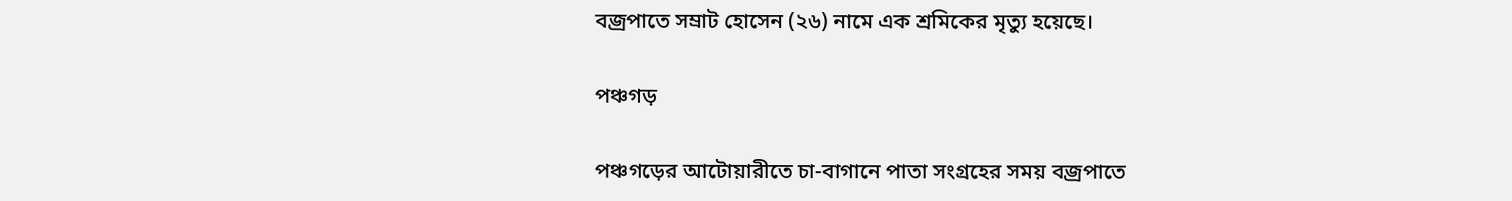বজ্রপাতে সম্রাট হোসেন (২৬) নামে এক শ্রমিকের মৃত্যু হয়েছে।

পঞ্চগড়

পঞ্চগড়ের আটোয়ারীতে চা-বাগানে পাতা সংগ্রহের সময় বজ্রপাতে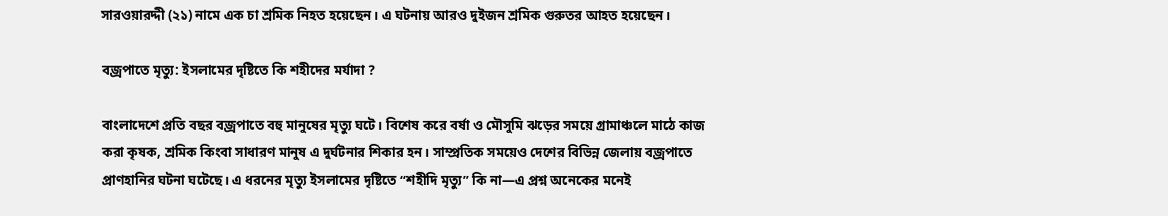সারওয়ারদ্দী (২১) নামে এক চা শ্রমিক নিহত হয়েছেন। এ ঘটনায় আরও দুইজন শ্রমিক গুরুতর আহত হয়েছেন।

বজ্রপাতে মৃত্যু: ইসলামের দৃষ্টিতে কি শহীদের মর্যাদা ?

বাংলাদেশে প্রতি বছর বজ্রপাতে বহু মানুষের মৃত্যু ঘটে। বিশেষ করে বর্ষা ও মৌসুমি ঝড়ের সময়ে গ্রামাঞ্চলে মাঠে কাজ করা কৃষক, শ্রমিক কিংবা সাধারণ মানুষ এ দুর্ঘটনার শিকার হন। সাম্প্রতিক সময়েও দেশের বিভিন্ন জেলায় বজ্রপাতে প্রাণহানির ঘটনা ঘটেছে। এ ধরনের মৃত্যু ইসলামের দৃষ্টিতে “শহীদি মৃত্যু” কি না—এ প্রশ্ন অনেকের মনেই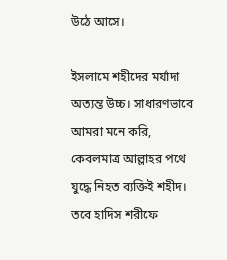উঠে আসে।

ইসলামে শহীদের মর্যাদা অত্যন্ত উচ্চ। সাধারণভাবে আমরা মনে করি, কেবলমাত্র আল্লাহর পথে যুদ্ধে নিহত ব্যক্তিই শহীদ। তবে হাদিস শরীফে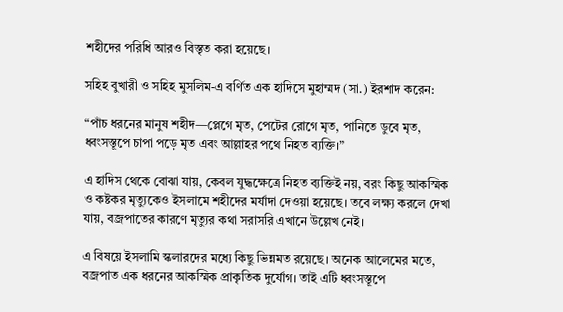শহীদের পরিধি আরও বিস্তৃত করা হয়েছে।

সহিহ বুখারী ও সহিহ মুসলিম-এ বর্ণিত এক হাদিসে মুহাম্মদ (সা.) ইরশাদ করেন:

“পাঁচ ধরনের মানুষ শহীদ—প্লেগে মৃত, পেটের রোগে মৃত, পানিতে ডুবে মৃত, ধ্বংসস্তূপে চাপা পড়ে মৃত এবং আল্লাহর পথে নিহত ব্যক্তি।”

এ হাদিস থেকে বোঝা যায়, কেবল যুদ্ধক্ষেত্রে নিহত ব্যক্তিই নয়, বরং কিছু আকস্মিক ও কষ্টকর মৃত্যুকেও ইসলামে শহীদের মর্যাদা দেওয়া হয়েছে। তবে লক্ষ্য করলে দেখা যায়, বজ্রপাতের কারণে মৃত্যুর কথা সরাসরি এখানে উল্লেখ নেই।

এ বিষয়ে ইসলামি স্কলারদের মধ্যে কিছু ভিন্নমত রয়েছে। অনেক আলেমের মতে, বজ্রপাত এক ধরনের আকস্মিক প্রাকৃতিক দুর্যোগ। তাই এটি ধ্বংসস্তূপে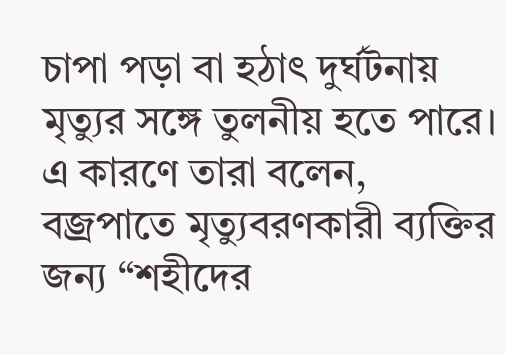চাপা পড়া বা হঠাৎ দুর্ঘটনায় মৃত্যুর সঙ্গে তুলনীয় হতে পারে। এ কারণে তারা বলেন, বজ্রপাতে মৃত্যুবরণকারী ব্যক্তির জন্য “শহীদের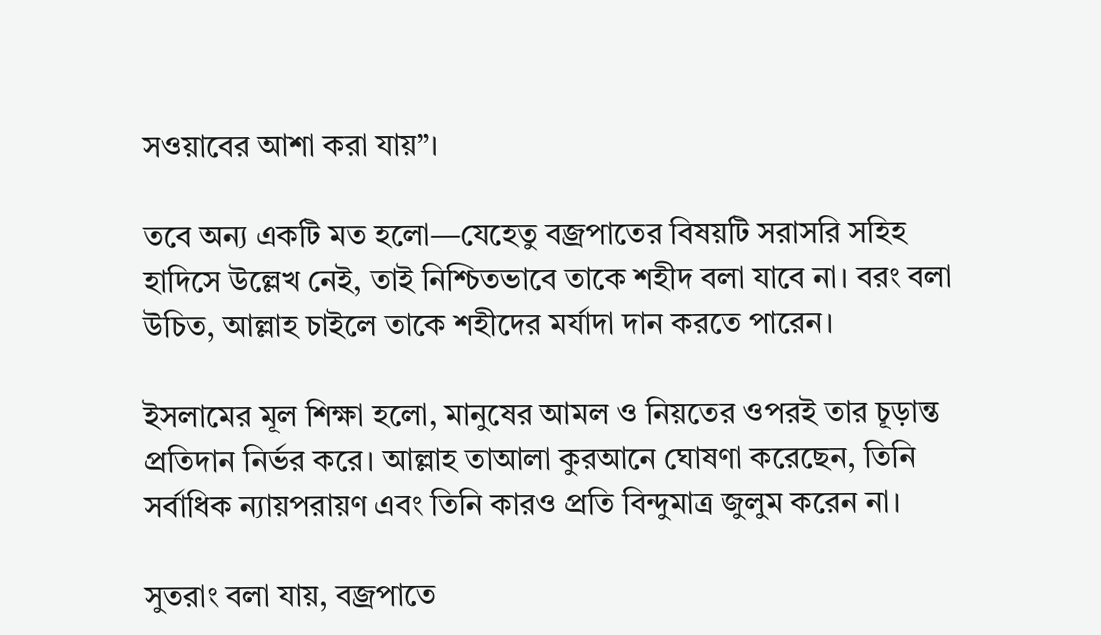সওয়াবের আশা করা যায়”।

তবে অন্য একটি মত হলো—যেহেতু বজ্রপাতের বিষয়টি সরাসরি সহিহ হাদিসে উল্লেখ নেই, তাই নিশ্চিতভাবে তাকে শহীদ বলা যাবে না। বরং বলা উচিত, আল্লাহ চাইলে তাকে শহীদের মর্যাদা দান করতে পারেন।

ইসলামের মূল শিক্ষা হলো, মানুষের আমল ও নিয়তের ওপরই তার চূড়ান্ত প্রতিদান নির্ভর করে। আল্লাহ তাআলা কুরআনে ঘোষণা করেছেন, তিনি সর্বাধিক ন্যায়পরায়ণ এবং তিনি কারও প্রতি বিন্দুমাত্র জুলুম করেন না।

সুতরাং বলা যায়, বজ্রপাতে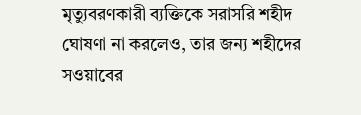মৃত্যুবরণকারী ব্যক্তিকে সরাসরি শহীদ ঘোষণা না করলেও, তার জন্য শহীদের সওয়াবের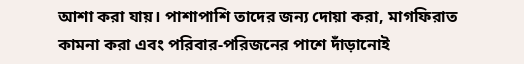আশা করা যায়। পাশাপাশি তাদের জন্য দোয়া করা, মাগফিরাত কামনা করা এবং পরিবার-পরিজনের পাশে দাঁড়ানোই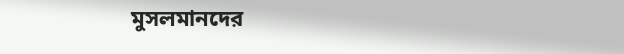মুসলমানদের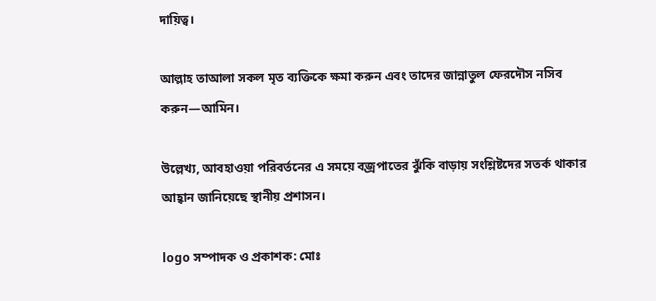দায়িত্ব।

আল্লাহ তাআলা সকল মৃত ব্যক্তিকে ক্ষমা করুন এবং তাদের জান্নাতুল ফেরদৌস নসিব করুন—আমিন।

উল্লেখ্য, আবহাওয়া পরিবর্তনের এ সময়ে বজ্রপাতের ঝুঁকি বাড়ায় সংশ্লিষ্টদের সতর্ক থাকার আহ্বান জানিয়েছে স্থানীয় প্রশাসন।

logo সম্পাদক ও প্রকাশক: মোঃ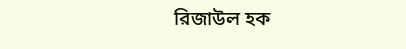রিজাউল হক